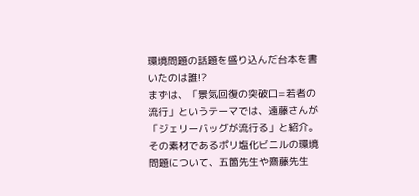環境問題の話題を盛り込んだ台本を書いたのは誰!?
まずは、「景気回復の突破口=若者の流行」というテーマでは、遠藤さんが「ジェリーバッグが流行る」と紹介。
その素材であるポリ塩化ビニルの環境問題について、五箇先生や齋藤先生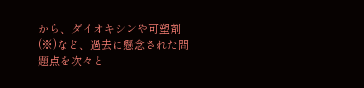から、ダイオキシンや可塑剤(※)など、過去に懸念された問題点を次々と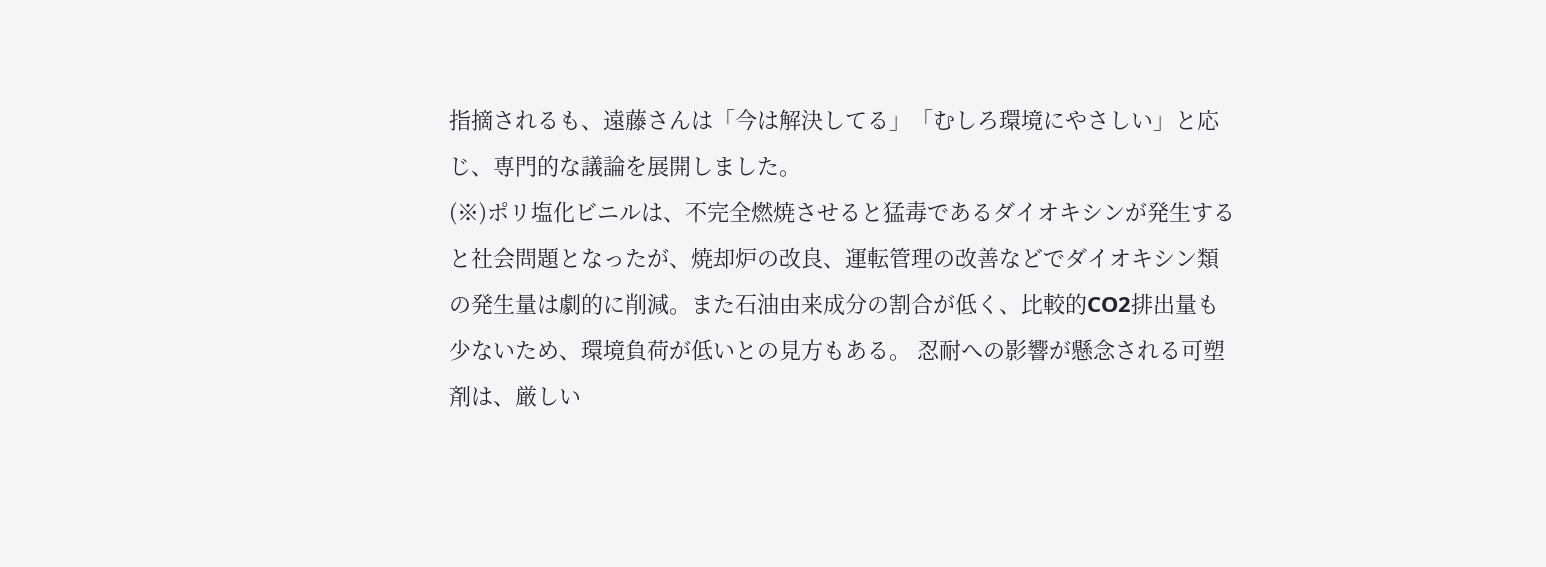指摘されるも、遠藤さんは「今は解決してる」「むしろ環境にやさしい」と応じ、専門的な議論を展開しました。
(※)ポリ塩化ビニルは、不完全燃焼させると猛毒であるダイオキシンが発生すると社会問題となったが、焼却炉の改良、運転管理の改善などでダイオキシン類の発生量は劇的に削減。また石油由来成分の割合が低く、比較的CO2排出量も少ないため、環境負荷が低いとの見方もある。 忍耐への影響が懸念される可塑剤は、厳しい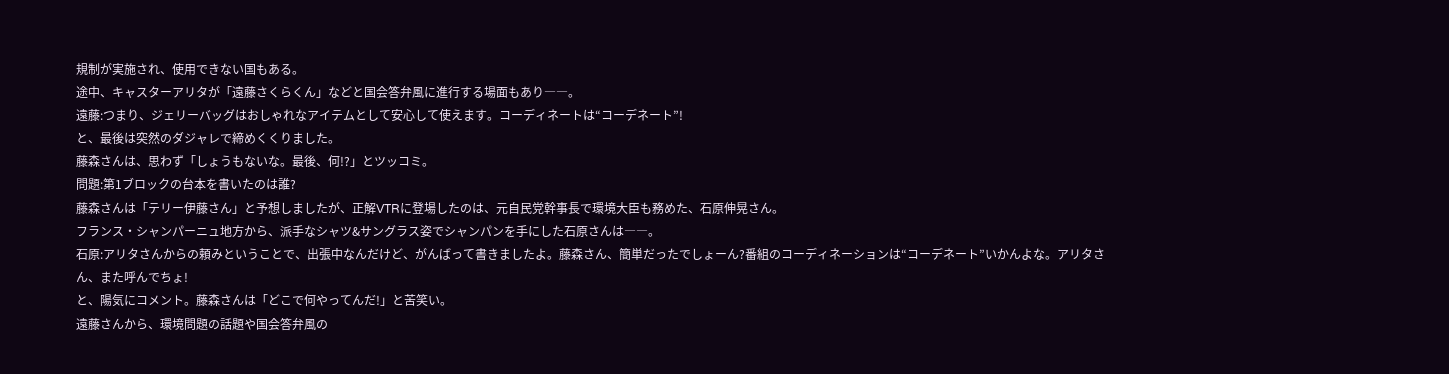規制が実施され、使用できない国もある。
途中、キャスターアリタが「遠藤さくらくん」などと国会答弁風に進行する場面もあり――。
遠藤:つまり、ジェリーバッグはおしゃれなアイテムとして安心して使えます。コーディネートは“コーデネート”!
と、最後は突然のダジャレで締めくくりました。
藤森さんは、思わず「しょうもないな。最後、何!?」とツッコミ。
問題:第1ブロックの台本を書いたのは誰?
藤森さんは「テリー伊藤さん」と予想しましたが、正解VTRに登場したのは、元自民党幹事長で環境大臣も務めた、石原伸晃さん。
フランス・シャンパーニュ地方から、派手なシャツ&サングラス姿でシャンパンを手にした石原さんは――。
石原:アリタさんからの頼みということで、出張中なんだけど、がんばって書きましたよ。藤森さん、簡単だったでしょーん?番組のコーディネーションは“コーデネート”いかんよな。アリタさん、また呼んでちょ!
と、陽気にコメント。藤森さんは「どこで何やってんだ!」と苦笑い。
遠藤さんから、環境問題の話題や国会答弁風の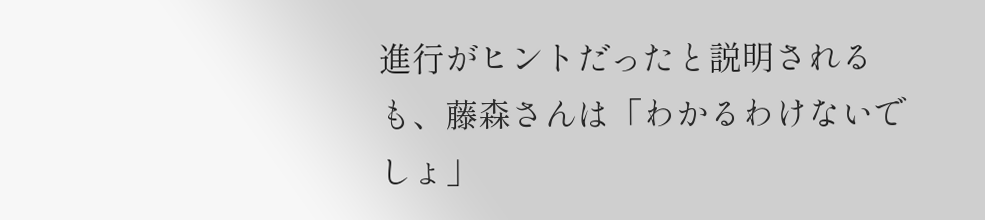進行がヒントだったと説明されるも、藤森さんは「わかるわけないでしょ」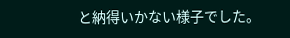と納得いかない様子でした。